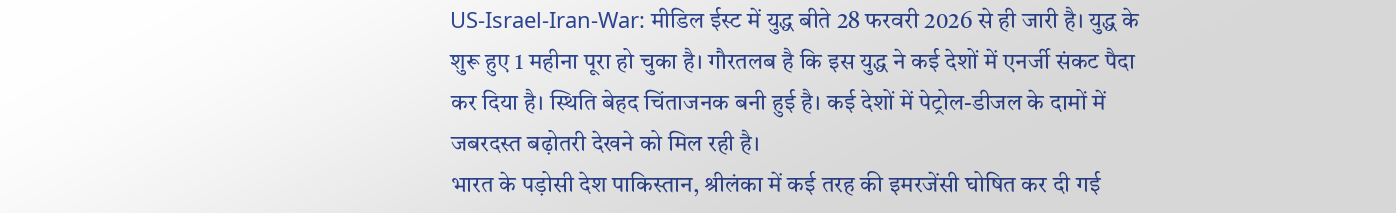US-Israel-Iran-War: मीडिल ईस्ट में युद्ध बीते 28 फरवरी 2026 से ही जारी है। युद्ध के शुरू हुए 1 महीना पूरा हो चुका है। गौरतलब है कि इस युद्ध ने कई देशों में एनर्जी संकट पैदा कर दिया है। स्थिति बेहद चिंताजनक बनी हुई है। कई देशों में पेट्रोल-डीजल के दामों में जबरदस्त बढ़ोतरी देखने को मिल रही है।
भारत के पड़ोसी देश पाकिस्तान, श्रीलंका में कई तरह की इमरजेंसी घोषित कर दी गई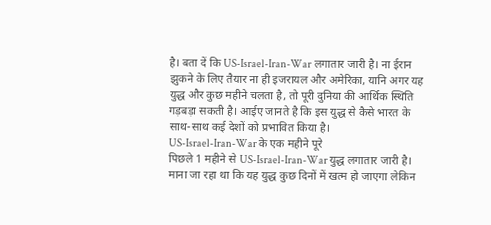है। बता दें कि US-Israel-Iran-War लगातार जारी है। ना ईरान झुकने के लिए तैयार ना ही इजरायल और अमेरिका, यानि अगर यह युद्ध और कुछ महीने चलता है, तो पूरी दुनिया की आर्थिक स्थिति गड़बड़ा सकती है। आईए जानते है कि इस युद्ध से कैसे भारत के साथ-साथ कई देशों को प्रभावित किया है।
US-Israel-Iran-War के एक महीने पूरे
पिछले 1 महीने से US-Israel-Iran-War युद्ध लगातार जारी है। माना जा रहा था कि यह युद्ध कुछ दिनों में खत्म हो जाएगा लेकिन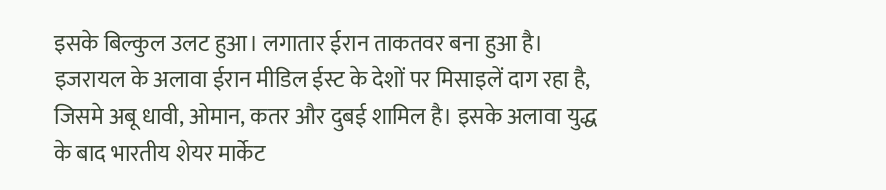इसके बिल्कुल उलट हुआ। लगातार ईरान ताकतवर बना हुआ है। इजरायल के अलावा ईरान मीडिल ईस्ट के देशों पर मिसाइलें दाग रहा है, जिसमे अबू धावी, ओमान, कतर और दुबई शामिल है। इसके अलावा युद्ध के बाद भारतीय शेयर मार्केट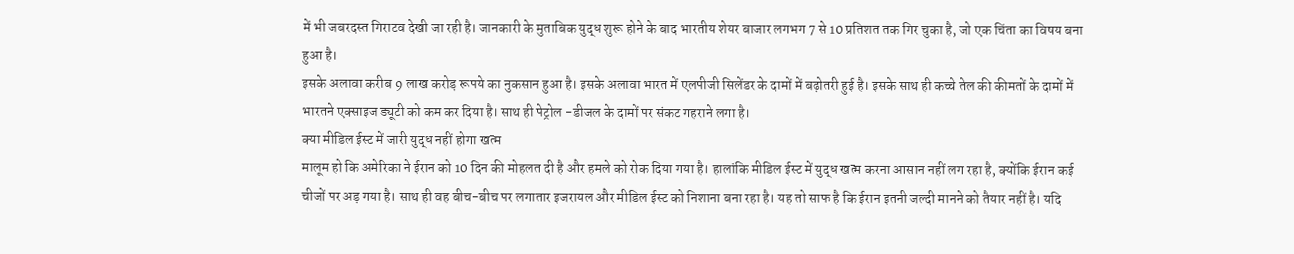में भी जबरदस्त गिराटव देखी जा रही है। जानकारी के मुताबिक युद्ध शुरू होने के बाद भारतीय शेयर बाजार लगभग 7 से 10 प्रतिशत तक गिर चुका है, जो एक चिंता का विषय बना हुआ है।
इसके अलावा करीब 9 लाख करोड़ रूपये का नुकसान हुआ है। इसके अलावा भारत में एलपीजी सिलेंडर के दामों में बढ़ोतरी हुई है। इसके साथ ही कच्चे तेल की कीमतों के दामों में भारतने एक्साइज ड्यूटी को कम कर दिया है। साथ ही पेट्रोल -डीजल के दामों पर संकट गहराने लगा है।
क्या मीडिल ईस्ट में जारी युद्ध नहीं होगा खत्म
मालूम हो कि अमेरिका ने ईरान को 10 दिन की मोहलत दी है और हमले को रोक दिया गया है। हालांकि मीडिल ईस्ट में युद्ध खत्म करना आसान नहीं लग रहा है, क्योंकि ईरान कई चीजों पर अड़ गया है। साथ ही वह बीच-बीच पर लगातार इजरायल और मीडिल ईस्ट को निशाना बना रहा है। यह तो साफ है कि ईरान इतनी जल्दी मानने को तैयार नहीं है। यदि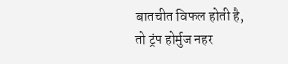बातचीत विफल होती है, तो ट्रंप होर्मुज नहर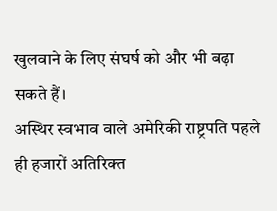खुलवाने के लिए संघर्ष को और भी बढ़ा सकते हैं।
अस्थिर स्वभाव वाले अमेरिकी राष्ट्रपति पहले ही हजारों अतिरिक्त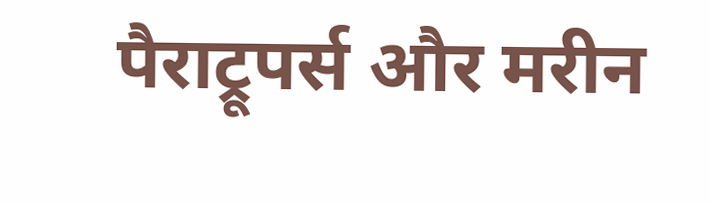पैराट्रूपर्स और मरीन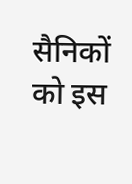सैनिकों को इस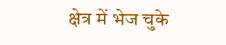क्षेत्र में भेज चुके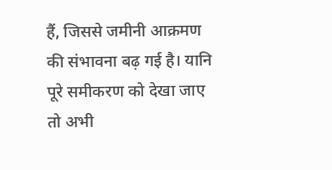हैं, जिससे जमीनी आक्रमण की संभावना बढ़ गई है। यानि पूरे समीकरण को देखा जाए तो अभी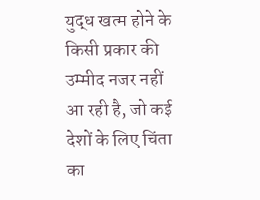युद्ध खत्म होने के किसी प्रकार की उम्मीद नजर नहीं आ रही है, जो कई देशों के लिए चिंता का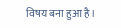विषय बना हुआ है।